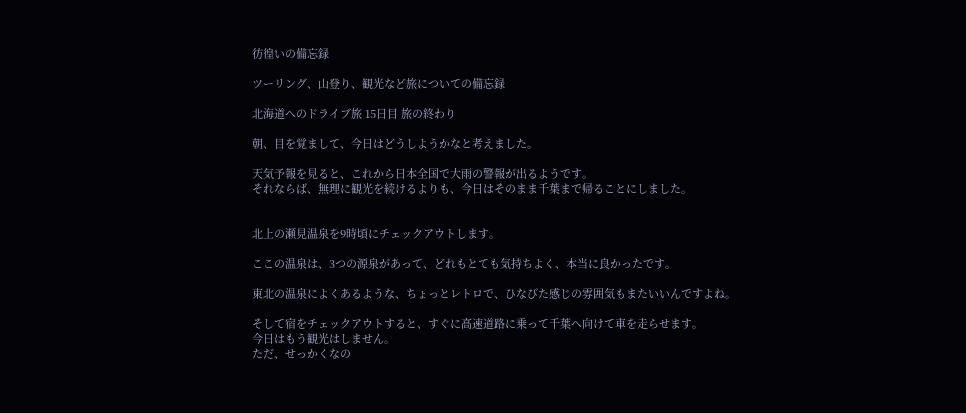彷徨いの備忘録

ツーリング、山登り、観光など旅についての備忘録

北海道へのドライブ旅 15日目 旅の終わり

朝、目を覚まして、今日はどうしようかなと考えました。

天気予報を見ると、これから日本全国で大雨の警報が出るようです。
それならば、無理に観光を続けるよりも、今日はそのまま千葉まで帰ることにしました。


北上の瀬見温泉を9時頃にチェックアウトします。

ここの温泉は、3つの源泉があって、どれもとても気持ちよく、本当に良かったです。

東北の温泉によくあるような、ちょっとレトロで、ひなびた感じの雰囲気もまたいいんですよね。

そして宿をチェックアウトすると、すぐに高速道路に乗って千葉へ向けて車を走らせます。
今日はもう観光はしません。
ただ、せっかくなの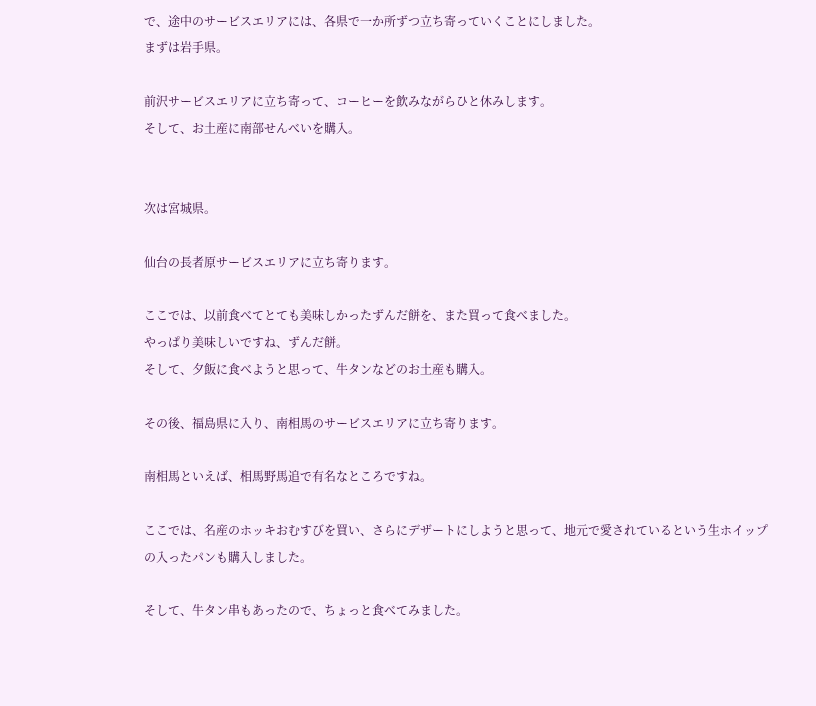で、途中のサービスエリアには、各県で一か所ずつ立ち寄っていくことにしました。
まずは岩手県。

前沢サービスエリアに立ち寄って、コーヒーを飲みながらひと休みします。
そして、お土産に南部せんべいを購入。


次は宮城県。

仙台の長者原サービスエリアに立ち寄ります。

ここでは、以前食べてとても美味しかったずんだ餅を、また買って食べました。
やっぱり美味しいですね、ずんだ餅。
そして、夕飯に食べようと思って、牛タンなどのお土産も購入。

その後、福島県に入り、南相馬のサービスエリアに立ち寄ります。

南相馬といえば、相馬野馬追で有名なところですね。

ここでは、名産のホッキおむすびを買い、さらにデザートにしようと思って、地元で愛されているという生ホイップの入ったパンも購入しました。

そして、牛タン串もあったので、ちょっと食べてみました。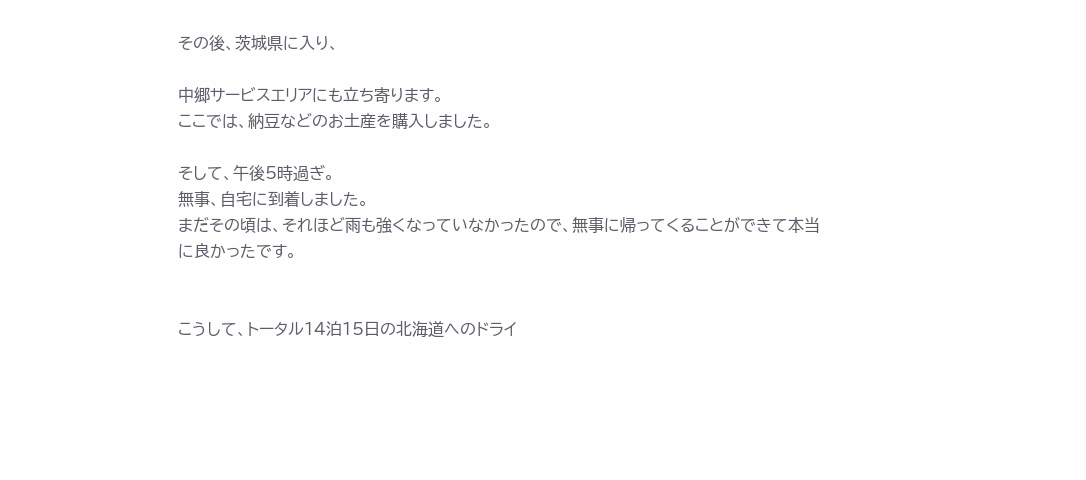その後、茨城県に入り、

中郷サービスエリアにも立ち寄ります。
ここでは、納豆などのお土産を購入しました。

そして、午後5時過ぎ。
無事、自宅に到着しました。
まだその頃は、それほど雨も強くなっていなかったので、無事に帰ってくることができて本当に良かったです。


こうして、トータル14泊15日の北海道へのドライ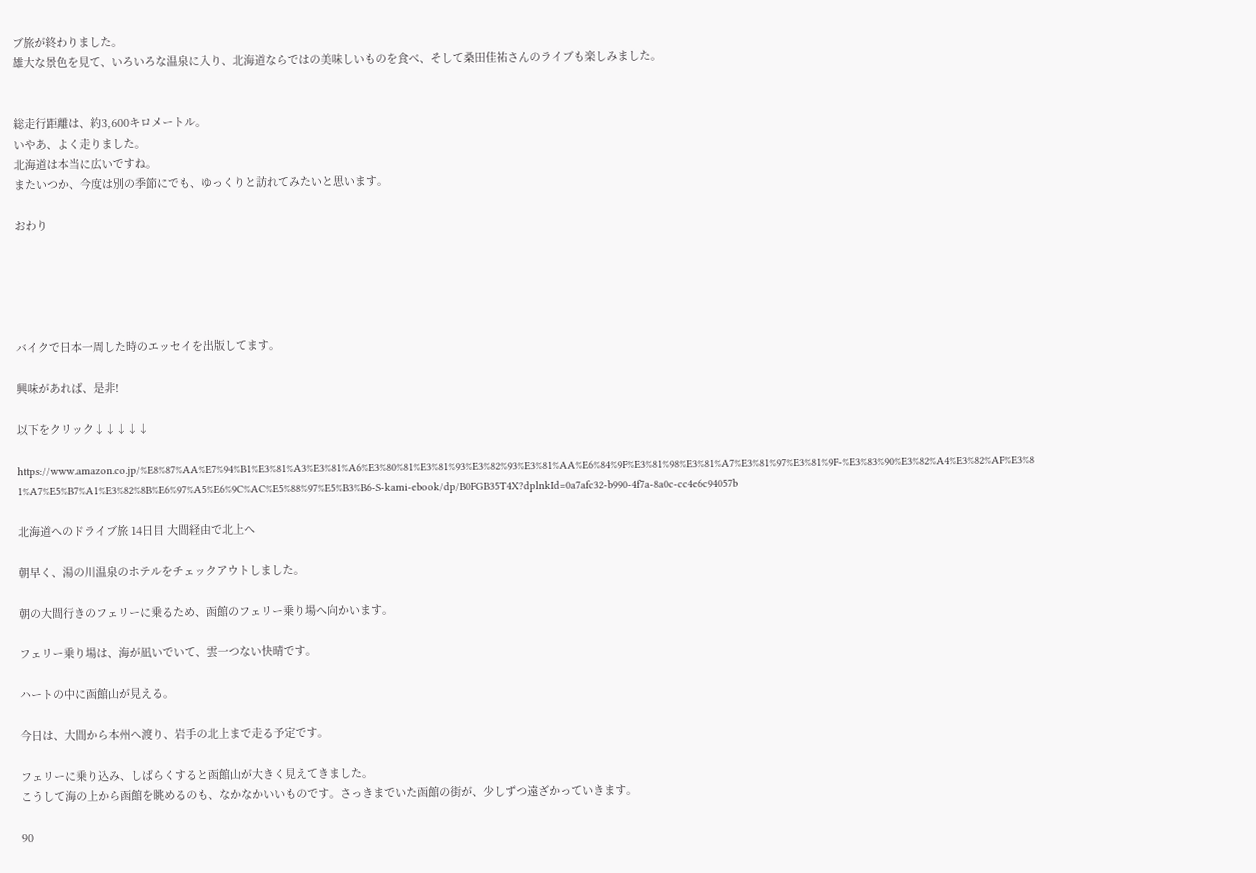ブ旅が終わりました。
雄大な景色を見て、いろいろな温泉に入り、北海道ならではの美味しいものを食べ、そして桑田佳祐さんのライブも楽しみました。


総走行距離は、約3,600キロメートル。
いやあ、よく走りました。
北海道は本当に広いですね。
またいつか、今度は別の季節にでも、ゆっくりと訪れてみたいと思います。

おわり





バイクで日本一周した時のエッセイを出版してます。

興味があれば、是非!

以下をクリック↓↓↓↓↓

https://www.amazon.co.jp/%E8%87%AA%E7%94%B1%E3%81%A3%E3%81%A6%E3%80%81%E3%81%93%E3%82%93%E3%81%AA%E6%84%9F%E3%81%98%E3%81%A7%E3%81%97%E3%81%9F-%E3%83%90%E3%82%A4%E3%82%AF%E3%81%A7%E5%B7%A1%E3%82%8B%E6%97%A5%E6%9C%AC%E5%88%97%E5%B3%B6-S-kami-ebook/dp/B0FGB35T4X?dplnkId=0a7afc32-b990-4f7a-8a0c-cc4e6c94057b

北海道へのドライブ旅 14日目 大間経由で北上へ

朝早く、湯の川温泉のホテルをチェックアウトしました。

朝の大間行きのフェリーに乗るため、函館のフェリー乗り場へ向かいます。

フェリー乗り場は、海が凪いでいて、雲一つない快晴です。

ハートの中に函館山が見える。

今日は、大間から本州へ渡り、岩手の北上まで走る予定です。

フェリーに乗り込み、しばらくすると函館山が大きく見えてきました。
こうして海の上から函館を眺めるのも、なかなかいいものです。さっきまでいた函館の街が、少しずつ遠ざかっていきます。

90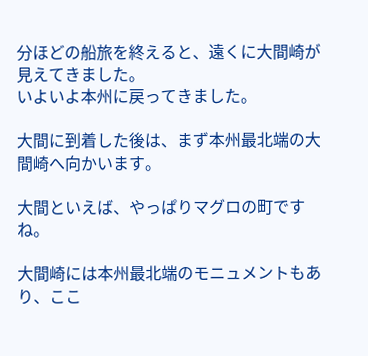分ほどの船旅を終えると、遠くに大間崎が見えてきました。
いよいよ本州に戻ってきました。

大間に到着した後は、まず本州最北端の大間崎へ向かいます。

大間といえば、やっぱりマグロの町ですね。

大間崎には本州最北端のモニュメントもあり、ここ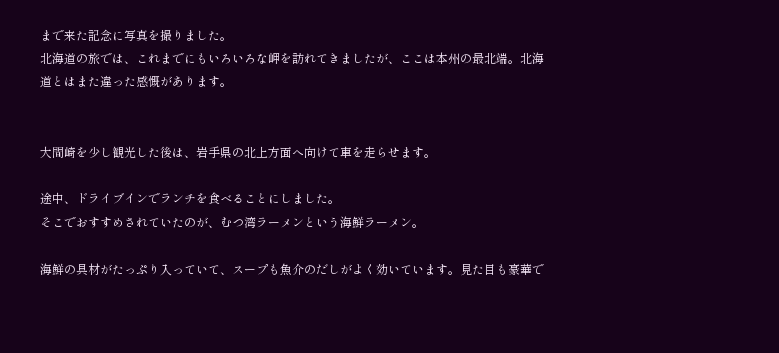まで来た記念に写真を撮りました。
北海道の旅では、これまでにもいろいろな岬を訪れてきましたが、ここは本州の最北端。北海道とはまた違った感慨があります。


大間崎を少し観光した後は、岩手県の北上方面へ向けて車を走らせます。

途中、ドライブインでランチを食べることにしました。
そこでおすすめされていたのが、むつ湾ラーメンという海鮮ラーメン。

海鮮の具材がたっぷり入っていて、スープも魚介のだしがよく効いています。見た目も豪華で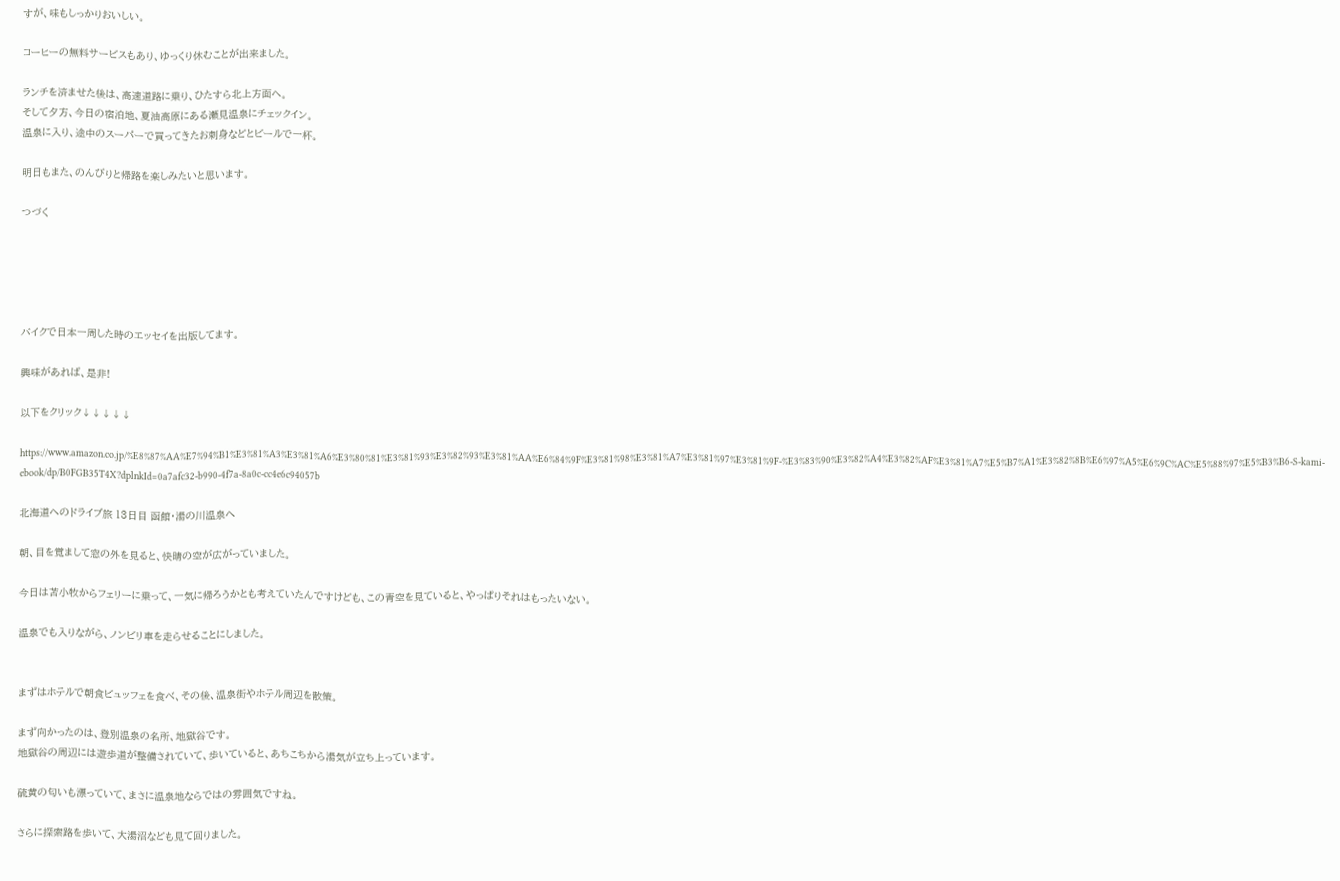すが、味もしっかりおいしい。

コーヒーの無料サービスもあり、ゆっくり休むことが出来ました。

ランチを済ませた後は、高速道路に乗り、ひたすら北上方面へ。
そして夕方、今日の宿泊地、夏油高原にある瀬見温泉にチェックイン。
温泉に入り、途中のスーパーで買ってきたお刺身などとビールで一杯。

明日もまた、のんびりと帰路を楽しみたいと思います。

つづく





バイクで日本一周した時のエッセイを出版してます。

興味があれば、是非!

以下をクリック↓↓↓↓↓

https://www.amazon.co.jp/%E8%87%AA%E7%94%B1%E3%81%A3%E3%81%A6%E3%80%81%E3%81%93%E3%82%93%E3%81%AA%E6%84%9F%E3%81%98%E3%81%A7%E3%81%97%E3%81%9F-%E3%83%90%E3%82%A4%E3%82%AF%E3%81%A7%E5%B7%A1%E3%82%8B%E6%97%A5%E6%9C%AC%E5%88%97%E5%B3%B6-S-kami-ebook/dp/B0FGB35T4X?dplnkId=0a7afc32-b990-4f7a-8a0c-cc4e6c94057b

北海道へのドライブ旅 13日目 函館・湯の川温泉へ

朝、目を覚まして窓の外を見ると、快晴の空が広がっていました。

今日は苫小牧からフェリーに乗って、一気に帰ろうかとも考えていたんですけども、この青空を見ていると、やっぱりそれはもったいない。

温泉でも入りながら、ノンビリ車を走らせることにしました。


まずはホテルで朝食ビュッフェを食べ、その後、温泉街やホテル周辺を散策。

まず向かったのは、登別温泉の名所、地獄谷です。
地獄谷の周辺には遊歩道が整備されていて、歩いていると、あちこちから湯気が立ち上っています。

硫黄の匂いも漂っていて、まさに温泉地ならではの雰囲気ですね。

さらに探索路を歩いて、大湯沼なども見て回りました。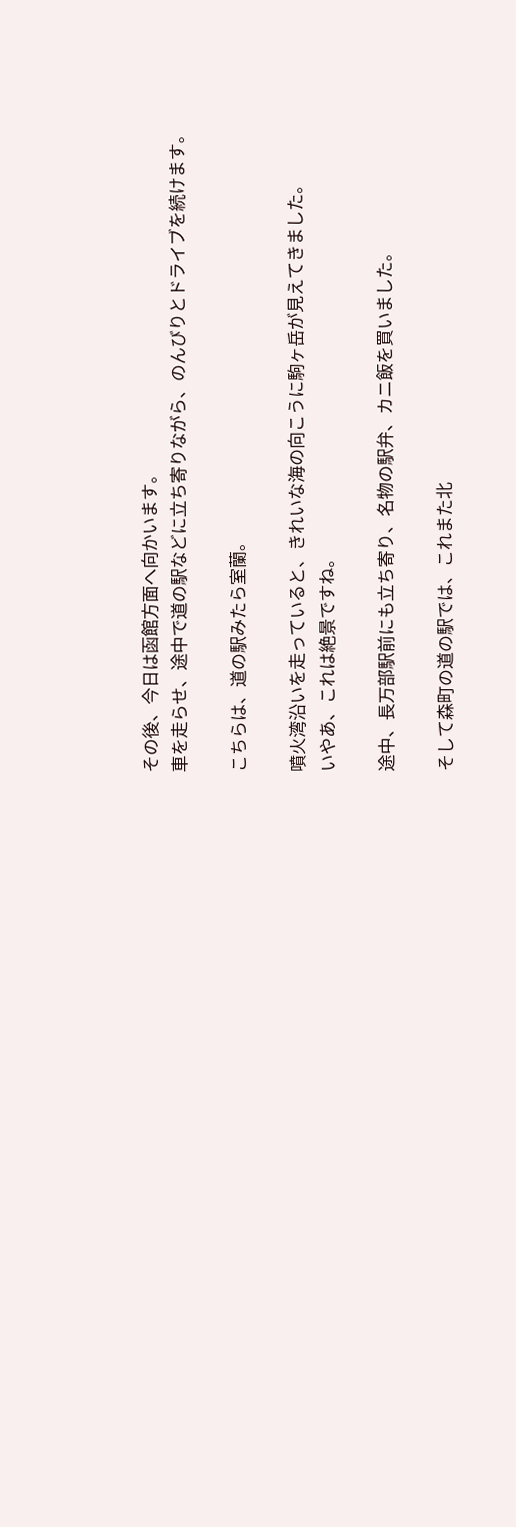その後、今日は函館方面へ向かいます。
車を走らせ、途中で道の駅などに立ち寄りながら、のんびりとドライブを続けます。

こちらは、道の駅みたら室蘭。

噴火湾沿いを走っていると、きれいな海の向こうに駒ヶ岳が見えてきました。
いやあ、これは絶景ですね。

途中、長万部駅前にも立ち寄り、名物の駅弁、カニ飯を買いました。

そして森町の道の駅では、これまた北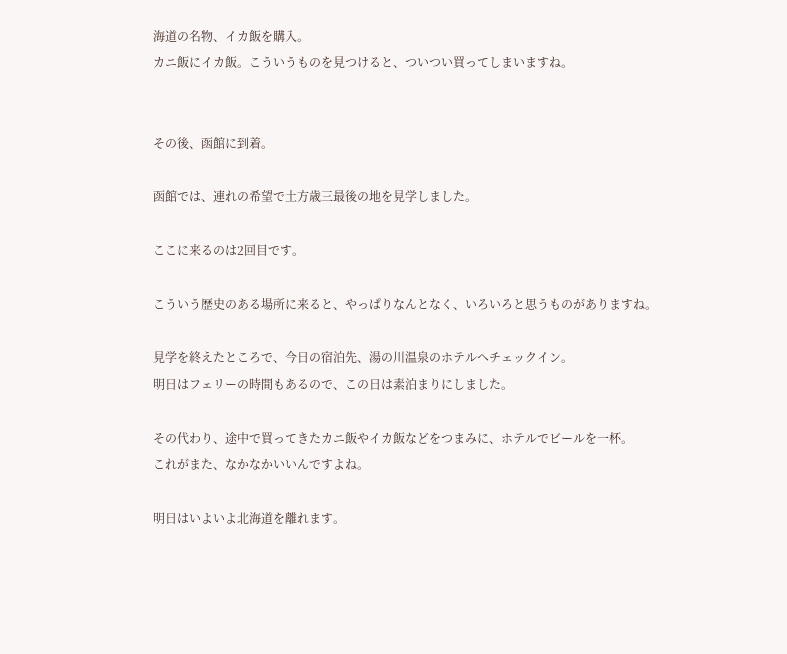海道の名物、イカ飯を購入。
カニ飯にイカ飯。こういうものを見つけると、ついつい買ってしまいますね。


その後、函館に到着。

函館では、連れの希望で土方歳三最後の地を見学しました。

ここに来るのは2回目です。

こういう歴史のある場所に来ると、やっぱりなんとなく、いろいろと思うものがありますね。

見学を終えたところで、今日の宿泊先、湯の川温泉のホテルへチェックイン。
明日はフェリーの時間もあるので、この日は素泊まりにしました。

その代わり、途中で買ってきたカニ飯やイカ飯などをつまみに、ホテルでビールを一杯。
これがまた、なかなかいいんですよね。

明日はいよいよ北海道を離れます。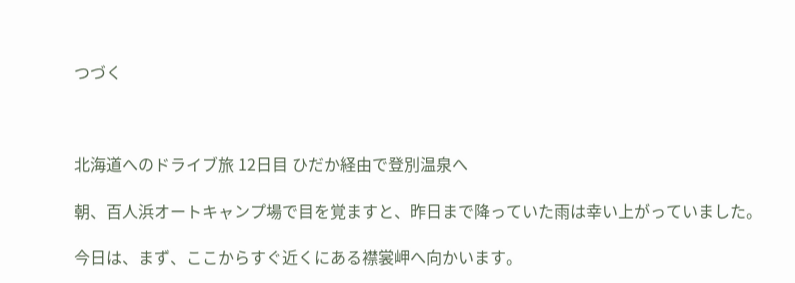つづく



北海道へのドライブ旅 12日目 ひだか経由で登別温泉へ

朝、百人浜オートキャンプ場で目を覚ますと、昨日まで降っていた雨は幸い上がっていました。

今日は、まず、ここからすぐ近くにある襟裳岬へ向かいます。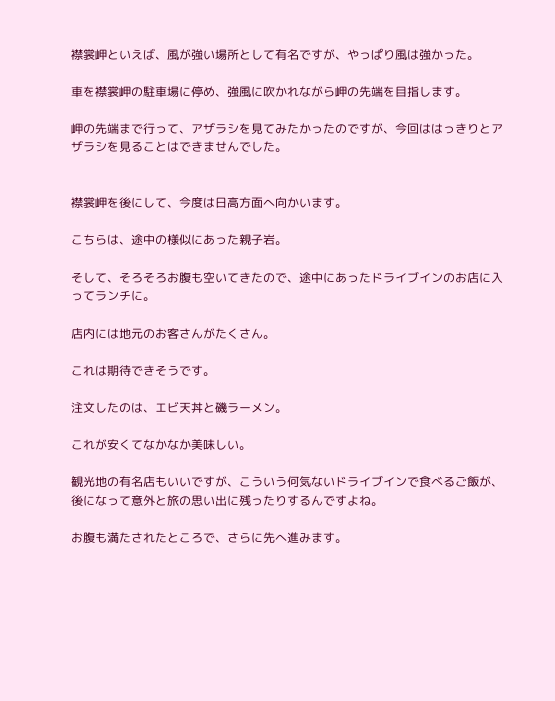襟裳岬といえば、風が強い場所として有名ですが、やっぱり風は強かった。

車を襟裳岬の駐車場に停め、強風に吹かれながら岬の先端を目指します。

岬の先端まで行って、アザラシを見てみたかったのですが、今回ははっきりとアザラシを見ることはできませんでした。


襟裳岬を後にして、今度は日高方面へ向かいます。

こちらは、途中の様似にあった親子岩。

そして、そろそろお腹も空いてきたので、途中にあったドライブインのお店に入ってランチに。

店内には地元のお客さんがたくさん。

これは期待できそうです。

注文したのは、エビ天丼と磯ラーメン。

これが安くてなかなか美味しい。

観光地の有名店もいいですが、こういう何気ないドライブインで食べるご飯が、後になって意外と旅の思い出に残ったりするんですよね。

お腹も満たされたところで、さらに先へ進みます。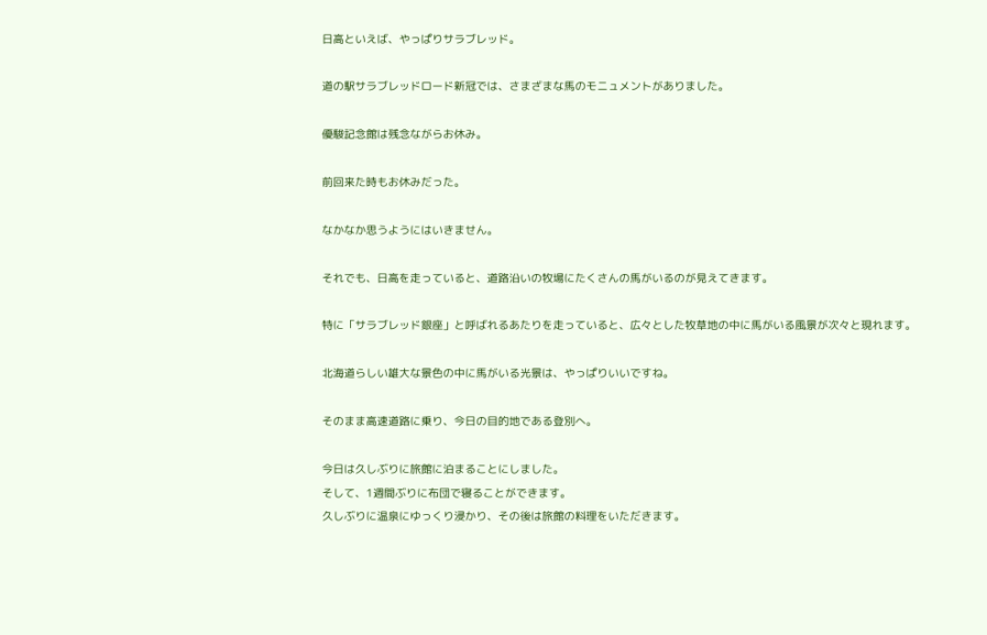日高といえば、やっぱりサラブレッド。

道の駅サラブレッドロード新冠では、さまざまな馬のモニュメントがありました。

優駿記念館は残念ながらお休み。

前回来た時もお休みだった。

なかなか思うようにはいきません。

それでも、日高を走っていると、道路沿いの牧場にたくさんの馬がいるのが見えてきます。

特に「サラブレッド銀座」と呼ばれるあたりを走っていると、広々とした牧草地の中に馬がいる風景が次々と現れます。

北海道らしい雄大な景色の中に馬がいる光景は、やっぱりいいですね。

そのまま高速道路に乗り、今日の目的地である登別へ。

今日は久しぶりに旅館に泊まることにしました。
そして、1週間ぶりに布団で寝ることができます。
久しぶりに温泉にゆっくり浸かり、その後は旅館の料理をいただきます。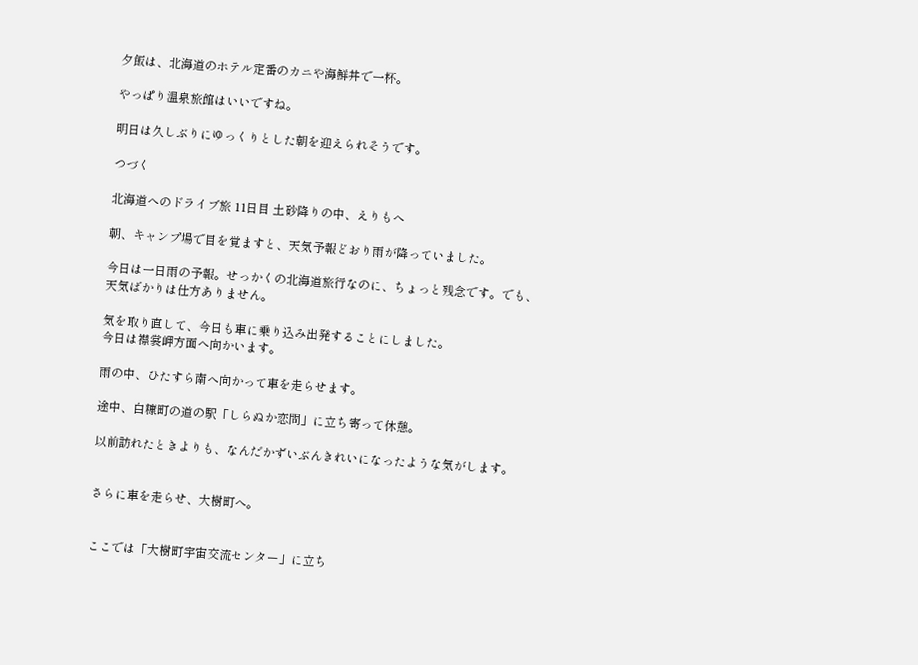夕飯は、北海道のホテル定番のカニや海鮮丼で一杯。

やっぱり温泉旅館はいいですね。

明日は久しぶりにゆっくりとした朝を迎えられそうです。

つづく

北海道へのドライブ旅 11日目 土砂降りの中、えりもへ

朝、キャンプ場で目を覚ますと、天気予報どおり雨が降っていました。

今日は一日雨の予報。せっかくの北海道旅行なのに、ちょっと残念です。でも、天気ばかりは仕方ありません。

気を取り直して、今日も車に乗り込み出発することにしました。
今日は襟裳岬方面へ向かいます。

雨の中、ひたすら南へ向かって車を走らせます。

途中、白糠町の道の駅「しらぬか恋問」に立ち寄って休憩。

以前訪れたときよりも、なんだかずいぶんきれいになったような気がします。


さらに車を走らせ、大樹町へ。


ここでは「大樹町宇宙交流センター」に立ち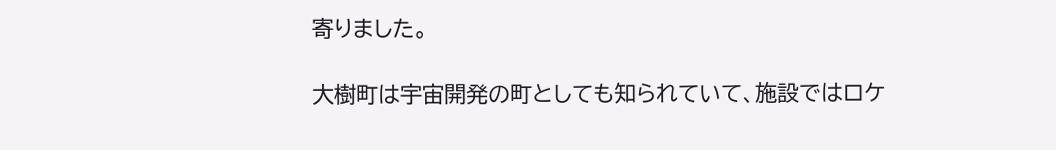寄りました。

大樹町は宇宙開発の町としても知られていて、施設ではロケ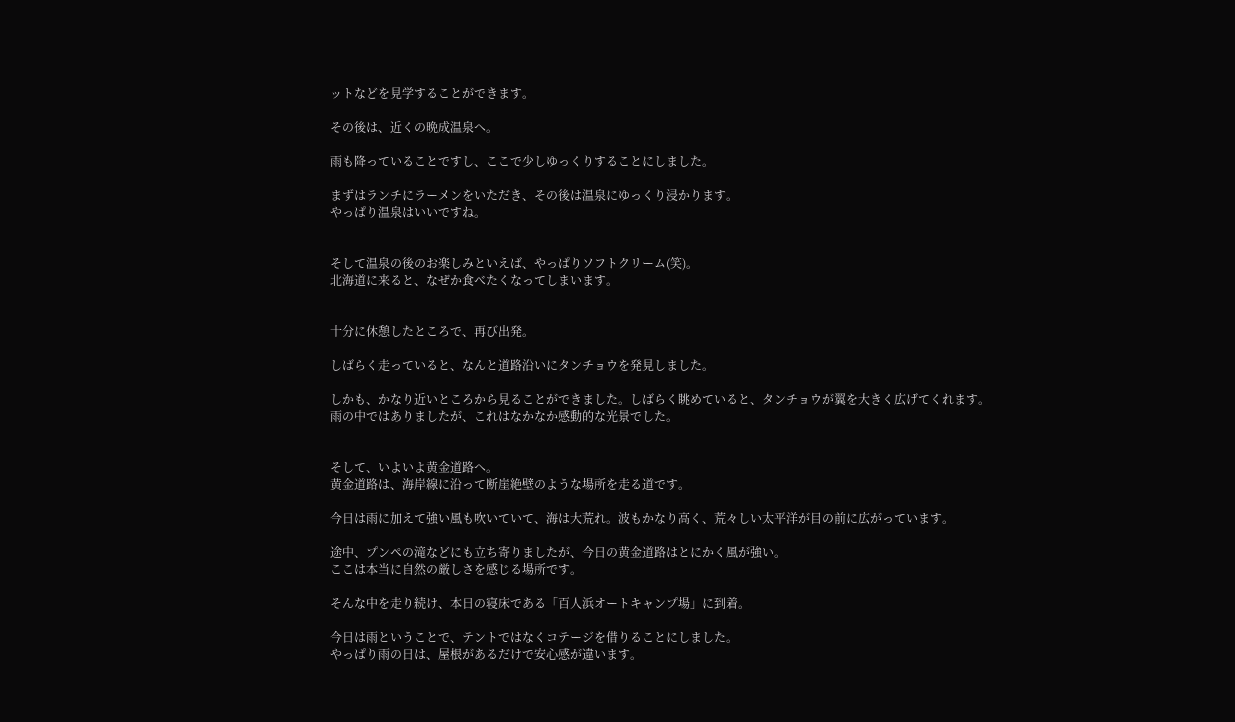ットなどを見学することができます。

その後は、近くの晩成温泉へ。

雨も降っていることですし、ここで少しゆっくりすることにしました。

まずはランチにラーメンをいただき、その後は温泉にゆっくり浸かります。
やっぱり温泉はいいですね。


そして温泉の後のお楽しみといえば、やっぱりソフトクリーム(笑)。
北海道に来ると、なぜか食べたくなってしまいます。


十分に休憩したところで、再び出発。

しばらく走っていると、なんと道路沿いにタンチョウを発見しました。

しかも、かなり近いところから見ることができました。しばらく眺めていると、タンチョウが翼を大きく広げてくれます。
雨の中ではありましたが、これはなかなか感動的な光景でした。


そして、いよいよ黄金道路へ。
黄金道路は、海岸線に沿って断崖絶壁のような場所を走る道です。

今日は雨に加えて強い風も吹いていて、海は大荒れ。波もかなり高く、荒々しい太平洋が目の前に広がっています。

途中、プンペの滝などにも立ち寄りましたが、今日の黄金道路はとにかく風が強い。
ここは本当に自然の厳しさを感じる場所です。

そんな中を走り続け、本日の寝床である「百人浜オートキャンプ場」に到着。

今日は雨ということで、テントではなくコテージを借りることにしました。
やっぱり雨の日は、屋根があるだけで安心感が違います。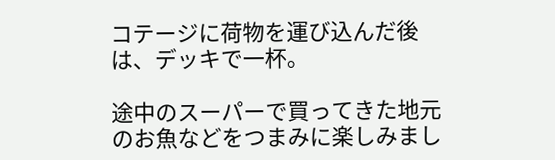コテージに荷物を運び込んだ後は、デッキで一杯。

途中のスーパーで買ってきた地元のお魚などをつまみに楽しみまし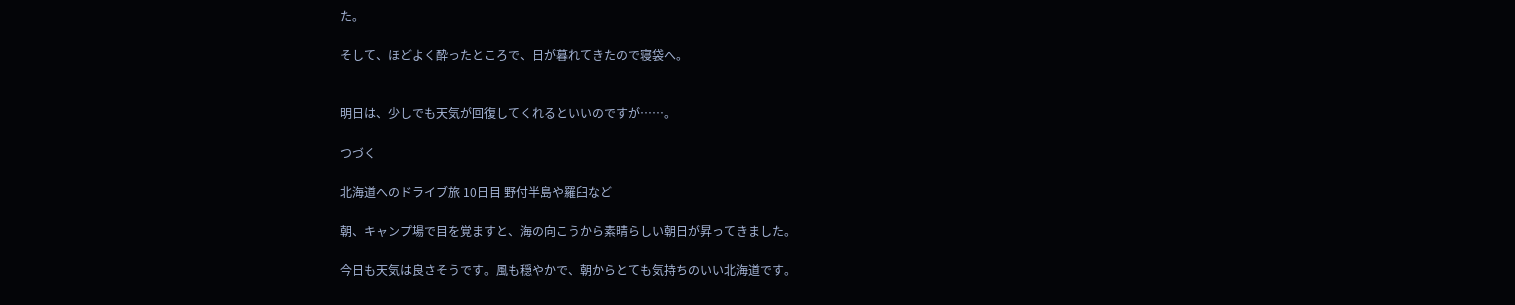た。

そして、ほどよく酔ったところで、日が暮れてきたので寝袋へ。


明日は、少しでも天気が回復してくれるといいのですが……。

つづく

北海道へのドライブ旅 10日目 野付半島や羅臼など

朝、キャンプ場で目を覚ますと、海の向こうから素晴らしい朝日が昇ってきました。

今日も天気は良さそうです。風も穏やかで、朝からとても気持ちのいい北海道です。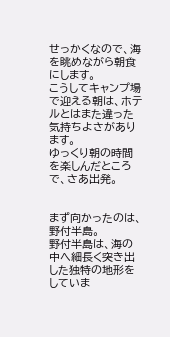せっかくなので、海を眺めながら朝食にします。
こうしてキャンプ場で迎える朝は、ホテルとはまた違った気持ちよさがあります。
ゆっくり朝の時間を楽しんだところで、さあ出発。


まず向かったのは、野付半島。
野付半島は、海の中へ細長く突き出した独特の地形をしていま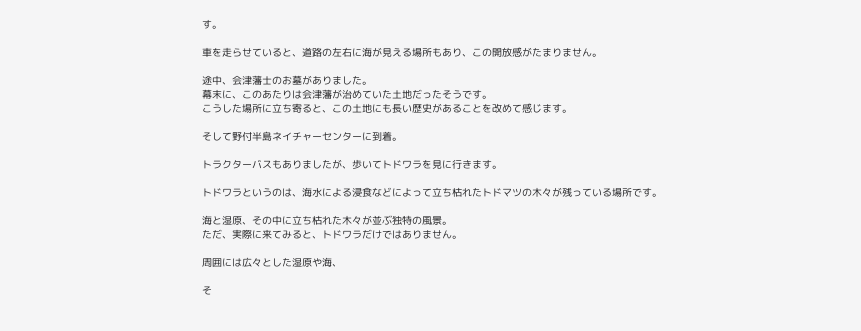す。

車を走らせていると、道路の左右に海が見える場所もあり、この開放感がたまりません。

途中、会津藩士のお墓がありました。
幕末に、このあたりは会津藩が治めていた土地だったそうです。
こうした場所に立ち寄ると、この土地にも長い歴史があることを改めて感じます。

そして野付半島ネイチャーセンターに到着。

トラクターバスもありましたが、歩いてトドワラを見に行きます。

トドワラというのは、海水による浸食などによって立ち枯れたトドマツの木々が残っている場所です。

海と湿原、その中に立ち枯れた木々が並ぶ独特の風景。
ただ、実際に来てみると、トドワラだけではありません。

周囲には広々とした湿原や海、

そ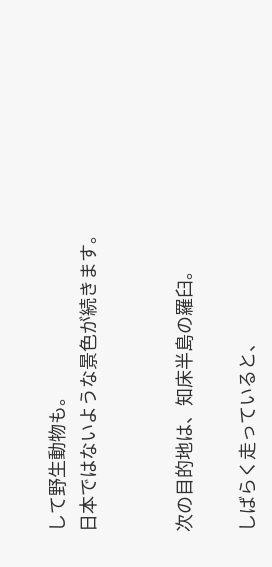して野生動物も。
日本ではないような景色が続きます。


次の目的地は、知床半島の羅臼。

しばらく走っていると、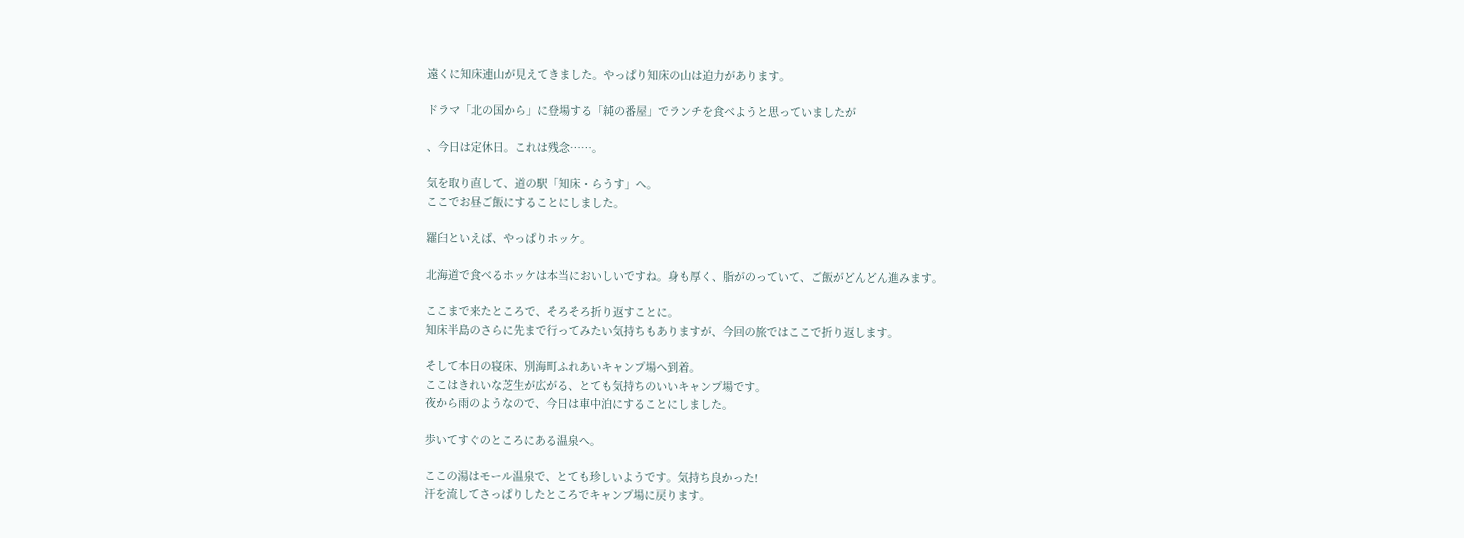遠くに知床連山が見えてきました。やっぱり知床の山は迫力があります。

ドラマ「北の国から」に登場する「純の番屋」でランチを食べようと思っていましたが

、今日は定休日。これは残念……。

気を取り直して、道の駅「知床・らうす」へ。
ここでお昼ご飯にすることにしました。

羅臼といえば、やっぱりホッケ。

北海道で食べるホッケは本当においしいですね。身も厚く、脂がのっていて、ご飯がどんどん進みます。

ここまで来たところで、そろそろ折り返すことに。
知床半島のさらに先まで行ってみたい気持ちもありますが、今回の旅ではここで折り返します。

そして本日の寝床、別海町ふれあいキャンプ場へ到着。
ここはきれいな芝生が広がる、とても気持ちのいいキャンプ場です。
夜から雨のようなので、今日は車中泊にすることにしました。

歩いてすぐのところにある温泉へ。

ここの湯はモール温泉で、とても珍しいようです。気持ち良かった!
汗を流してさっぱりしたところでキャンプ場に戻ります。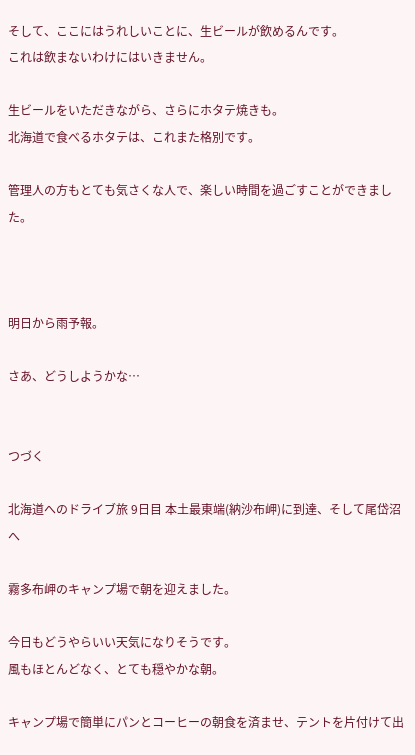そして、ここにはうれしいことに、生ビールが飲めるんです。
これは飲まないわけにはいきません。

生ビールをいただきながら、さらにホタテ焼きも。
北海道で食べるホタテは、これまた格別です。

管理人の方もとても気さくな人で、楽しい時間を過ごすことができました。



明日から雨予報。

さあ、どうしようかな…


つづく

北海道へのドライブ旅 9日目 本土最東端(納沙布岬)に到達、そして尾岱沼へ

霧多布岬のキャンプ場で朝を迎えました。

今日もどうやらいい天気になりそうです。
風もほとんどなく、とても穏やかな朝。

キャンプ場で簡単にパンとコーヒーの朝食を済ませ、テントを片付けて出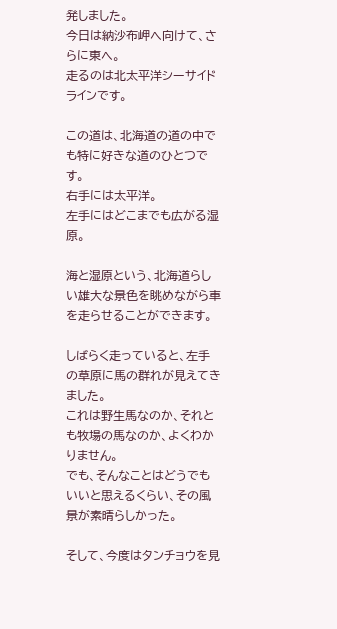発しました。
今日は納沙布岬へ向けて、さらに東へ。
走るのは北太平洋シーサイドラインです。

この道は、北海道の道の中でも特に好きな道のひとつです。
右手には太平洋。
左手にはどこまでも広がる湿原。

海と湿原という、北海道らしい雄大な景色を眺めながら車を走らせることができます。

しばらく走っていると、左手の草原に馬の群れが見えてきました。
これは野生馬なのか、それとも牧場の馬なのか、よくわかりません。
でも、そんなことはどうでもいいと思えるくらい、その風景が素晴らしかった。

そして、今度はタンチョウを見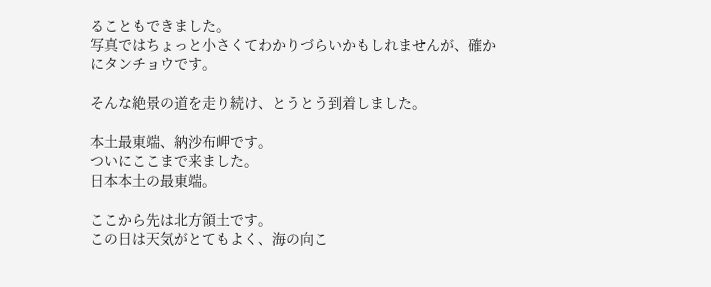ることもできました。
写真ではちょっと小さくてわかりづらいかもしれませんが、確かにタンチョウです。

そんな絶景の道を走り続け、とうとう到着しました。

本土最東端、納沙布岬です。
ついにここまで来ました。
日本本土の最東端。

ここから先は北方領土です。
この日は天気がとてもよく、海の向こ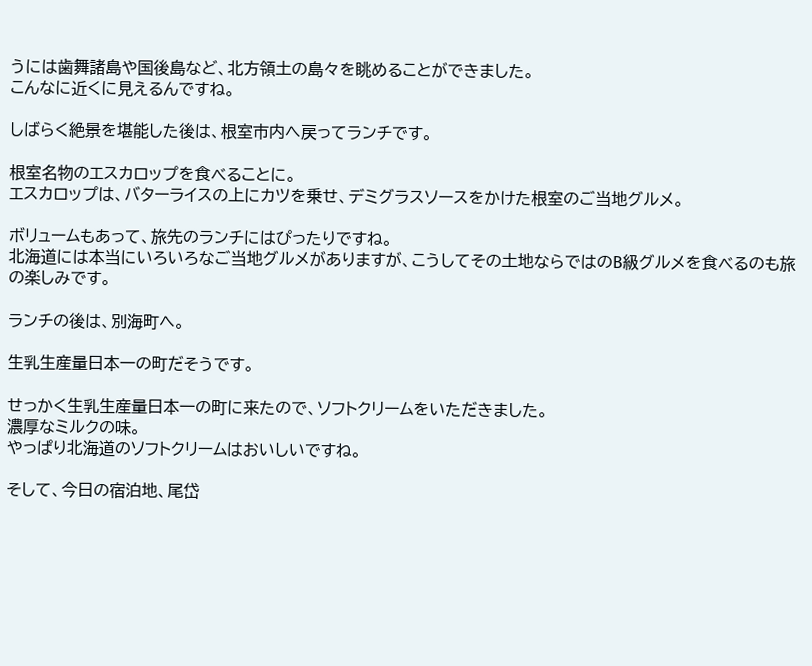うには歯舞諸島や国後島など、北方領土の島々を眺めることができました。
こんなに近くに見えるんですね。

しばらく絶景を堪能した後は、根室市内へ戻ってランチです。

根室名物のエスカロップを食べることに。
エスカロップは、バターライスの上にカツを乗せ、デミグラスソースをかけた根室のご当地グルメ。

ボリュームもあって、旅先のランチにはぴったりですね。
北海道には本当にいろいろなご当地グルメがありますが、こうしてその土地ならではのB級グルメを食べるのも旅の楽しみです。

ランチの後は、別海町へ。

生乳生産量日本一の町だそうです。

せっかく生乳生産量日本一の町に来たので、ソフトクリームをいただきました。
濃厚なミルクの味。
やっぱり北海道のソフトクリームはおいしいですね。

そして、今日の宿泊地、尾岱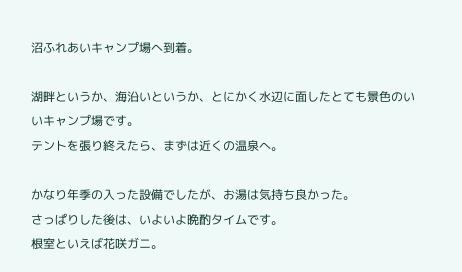沼ふれあいキャンプ場へ到着。

湖畔というか、海沿いというか、とにかく水辺に面したとても景色のいいキャンプ場です。
テントを張り終えたら、まずは近くの温泉へ。

かなり年季の入った設備でしたが、お湯は気持ち良かった。
さっぱりした後は、いよいよ晩酌タイムです。
根室といえば花咲ガニ。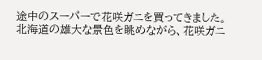途中のスーパーで花咲ガニを買ってきました。
北海道の雄大な景色を眺めながら、花咲ガニ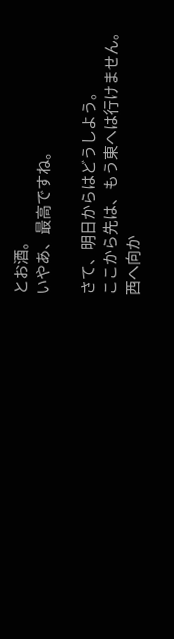とお酒。
いやあ、最高ですね。

さて、明日からはどうしよう。
ここから先は、もう東へは行けません。
西へ向か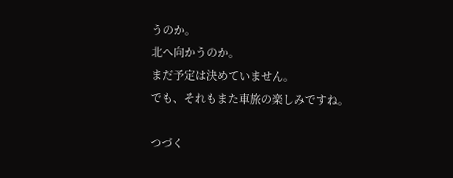うのか。
北へ向かうのか。
まだ予定は決めていません。
でも、それもまた車旅の楽しみですね。

つづく